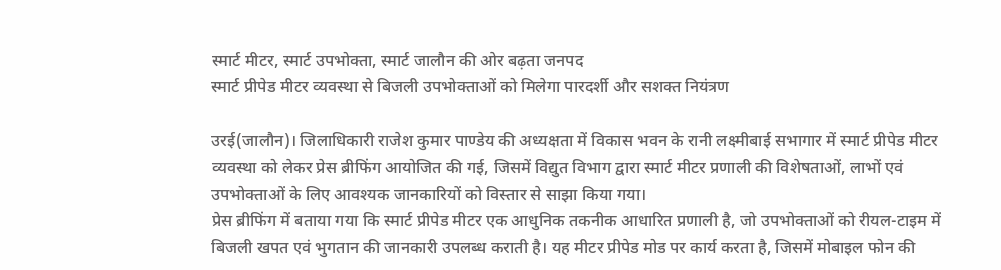स्मार्ट मीटर, स्मार्ट उपभोक्ता, स्मार्ट जालौन की ओर बढ़ता जनपद
स्मार्ट प्रीपेड मीटर व्यवस्था से बिजली उपभोक्ताओं को मिलेगा पारदर्शी और सशक्त नियंत्रण

उरई(जालौन)। जिलाधिकारी राजेश कुमार पाण्डेय की अध्यक्षता में विकास भवन के रानी लक्ष्मीबाई सभागार में स्मार्ट प्रीपेड मीटर व्यवस्था को लेकर प्रेस ब्रीफिंग आयोजित की गई, जिसमें विद्युत विभाग द्वारा स्मार्ट मीटर प्रणाली की विशेषताओं, लाभों एवं उपभोक्ताओं के लिए आवश्यक जानकारियों को विस्तार से साझा किया गया।
प्रेस ब्रीफिंग में बताया गया कि स्मार्ट प्रीपेड मीटर एक आधुनिक तकनीक आधारित प्रणाली है, जो उपभोक्ताओं को रीयल-टाइम में बिजली खपत एवं भुगतान की जानकारी उपलब्ध कराती है। यह मीटर प्रीपेड मोड पर कार्य करता है, जिसमें मोबाइल फोन की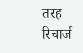तरह रिचार्ज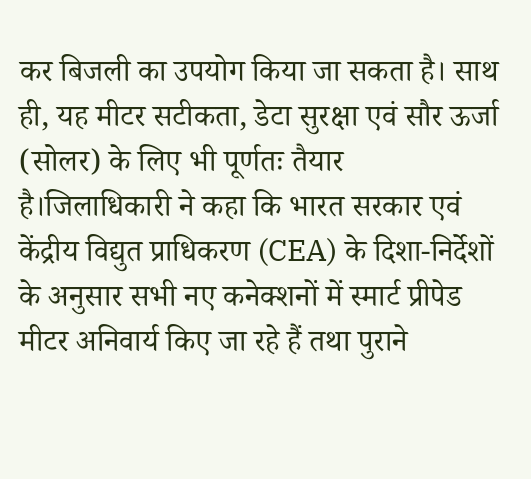कर बिजली का उपयोग किया जा सकता है। साथ ही, यह मीटर सटीकता, डेटा सुरक्षा एवं सौर ऊर्जा (सोलर) के लिए भी पूर्णतः तैयार है।जिलाधिकारी ने कहा कि भारत सरकार एवं केंद्रीय विद्युत प्राधिकरण (CEA) के दिशा-निर्देशों के अनुसार सभी नए कनेक्शनों में स्मार्ट प्रीपेड मीटर अनिवार्य किए जा रहे हैं तथा पुराने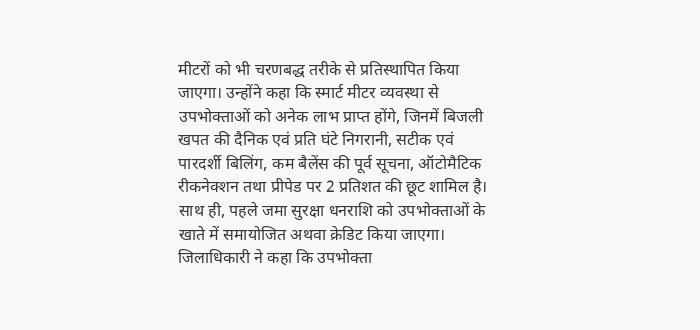मीटरों को भी चरणबद्ध तरीके से प्रतिस्थापित किया जाएगा। उन्होंने कहा कि स्मार्ट मीटर व्यवस्था से उपभोक्ताओं को अनेक लाभ प्राप्त होंगे, जिनमें बिजली खपत की दैनिक एवं प्रति घंटे निगरानी, सटीक एवं पारदर्शी बिलिंग, कम बैलेंस की पूर्व सूचना, ऑटोमैटिक रीकनेक्शन तथा प्रीपेड पर 2 प्रतिशत की छूट शामिल है। साथ ही, पहले जमा सुरक्षा धनराशि को उपभोक्ताओं के खाते में समायोजित अथवा क्रेडिट किया जाएगा। जिलाधिकारी ने कहा कि उपभोक्ता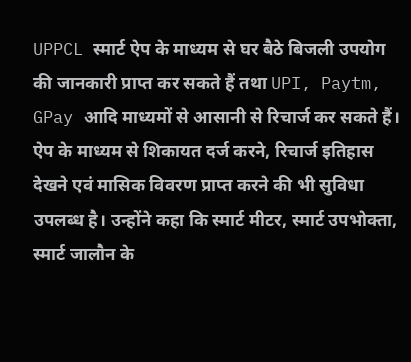UPPCL स्मार्ट ऐप के माध्यम से घर बैठे बिजली उपयोग की जानकारी प्राप्त कर सकते हैं तथा UPI, Paytm, GPay आदि माध्यमों से आसानी से रिचार्ज कर सकते हैं। ऐप के माध्यम से शिकायत दर्ज करने, रिचार्ज इतिहास देखने एवं मासिक विवरण प्राप्त करने की भी सुविधा उपलब्ध है। उन्होंने कहा कि स्मार्ट मीटर, स्मार्ट उपभोक्ता, स्मार्ट जालौन के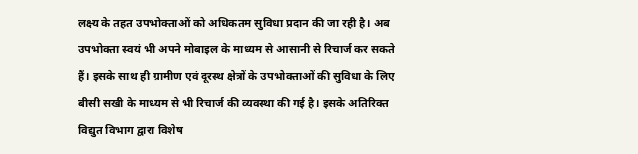लक्ष्य के तहत उपभोक्ताओं को अधिकतम सुविधा प्रदान की जा रही है। अब उपभोक्ता स्वयं भी अपने मोबाइल के माध्यम से आसानी से रिचार्ज कर सकते हैं। इसके साथ ही ग्रामीण एवं दूरस्थ क्षेत्रों के उपभोक्ताओं की सुविधा के लिए बीसी सखी के माध्यम से भी रिचार्ज की व्यवस्था की गई है। इसके अतिरिक्त विद्युत विभाग द्वारा विशेष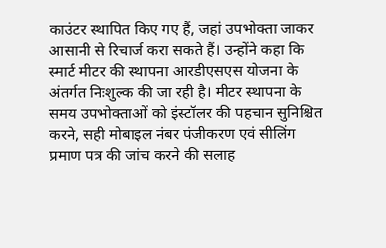काउंटर स्थापित किए गए हैं, जहां उपभोक्ता जाकर आसानी से रिचार्ज करा सकते हैं। उन्होंने कहा कि स्मार्ट मीटर की स्थापना आरडीएसएस योजना के अंतर्गत निःशुल्क की जा रही है। मीटर स्थापना के समय उपभोक्ताओं को इंस्टॉलर की पहचान सुनिश्चित करने, सही मोबाइल नंबर पंजीकरण एवं सीलिंग प्रमाण पत्र की जांच करने की सलाह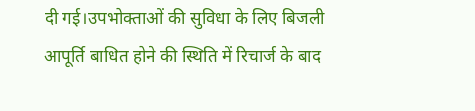दी गई।उपभोक्ताओं की सुविधा के लिए बिजली आपूर्ति बाधित होने की स्थिति में रिचार्ज के बाद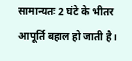सामान्यतः 2 घंटे के भीतर आपूर्ति बहाल हो जाती है।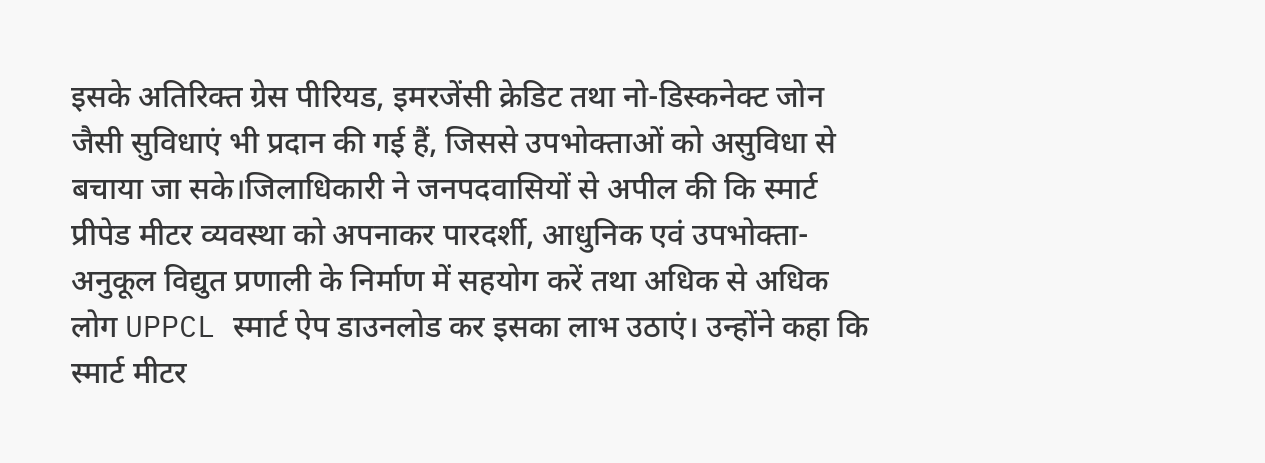इसके अतिरिक्त ग्रेस पीरियड, इमरजेंसी क्रेडिट तथा नो-डिस्कनेक्ट जोन जैसी सुविधाएं भी प्रदान की गई हैं, जिससे उपभोक्ताओं को असुविधा से बचाया जा सके।जिलाधिकारी ने जनपदवासियों से अपील की कि स्मार्ट प्रीपेड मीटर व्यवस्था को अपनाकर पारदर्शी, आधुनिक एवं उपभोक्ता-अनुकूल विद्युत प्रणाली के निर्माण में सहयोग करें तथा अधिक से अधिक लोग UPPCL स्मार्ट ऐप डाउनलोड कर इसका लाभ उठाएं। उन्होंने कहा कि स्मार्ट मीटर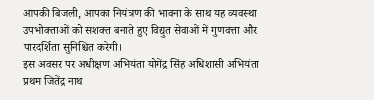आपकी बिजली, आपका नियंत्रण की भावना के साथ यह व्यवस्था उपभोक्ताओं को सशक्त बनाते हुए विद्युत सेवाओं में गुणवत्ता और पारदर्शिता सुनिश्चित करेगी।
इस अवसर पर अधीक्षण अभियंता योगेंद्र सिंह अधिशासी अभियंता प्रथम जितेंद्र नाथ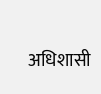अधिशासी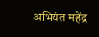अभियंत महेंद्र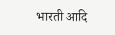भारती आदि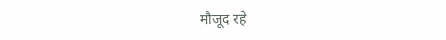मौजूद रहे